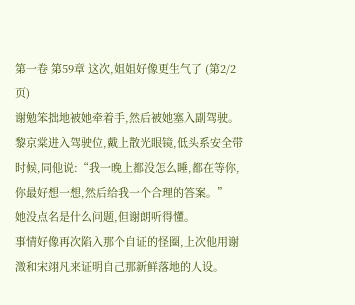第一卷 第59章 这次,姐姐好像更生气了 (第2/2页)
谢勉笨拙地被她牵着手,然后被她塞入副驾驶。
黎京棠进入驾驶位,戴上散光眼镜,低头系安全带时候,同他说:“我一晚上都没怎么睡,都在等你,你最好想一想,然后给我一个合理的答案。”
她没点名是什么问题,但谢朗听得懂。
事情好像再次陷入那个自证的怪圈,上次他用谢澂和宋翊凡来证明自己那新鲜落地的人设。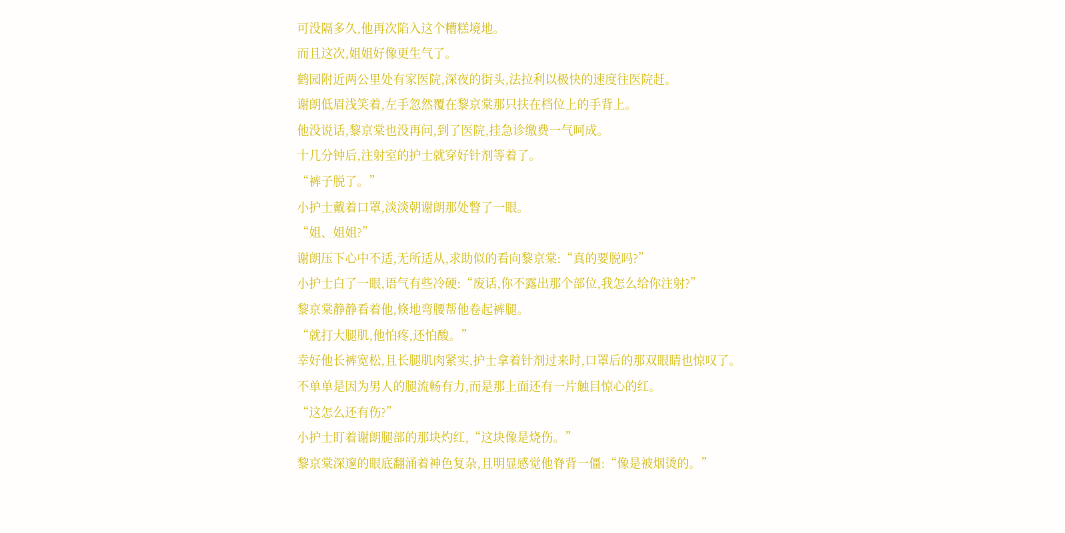可没隔多久,他再次陷入这个糟糕境地。
而且这次,姐姐好像更生气了。
鹤园附近两公里处有家医院,深夜的街头,法拉利以极快的速度往医院赶。
谢朗低眉浅笑着,左手忽然覆在黎京棠那只扶在档位上的手背上。
他没说话,黎京棠也没再问,到了医院,挂急诊缴费一气呵成。
十几分钟后,注射室的护士就穿好针剂等着了。
“裤子脱了。”
小护士戴着口罩,淡淡朝谢朗那处瞥了一眼。
“姐、姐姐?”
谢朗压下心中不适,无所适从,求助似的看向黎京棠:“真的要脱吗?”
小护士白了一眼,语气有些冷硬:“废话,你不露出那个部位,我怎么给你注射?”
黎京棠静静看着他,倏地弯腰帮他卷起裤腿。
“就打大腿肌,他怕疼,还怕酸。”
幸好他长裤宽松,且长腿肌肉紧实,护士拿着针剂过来时,口罩后的那双眼睛也惊叹了。
不单单是因为男人的腿流畅有力,而是那上面还有一片触目惊心的红。
“这怎么还有伤?”
小护士盯着谢朗腿部的那块灼红,“这块像是烧伤。”
黎京棠深邃的眼底翻涌着神色复杂,且明显感觉他脊背一僵:“像是被烟烫的。”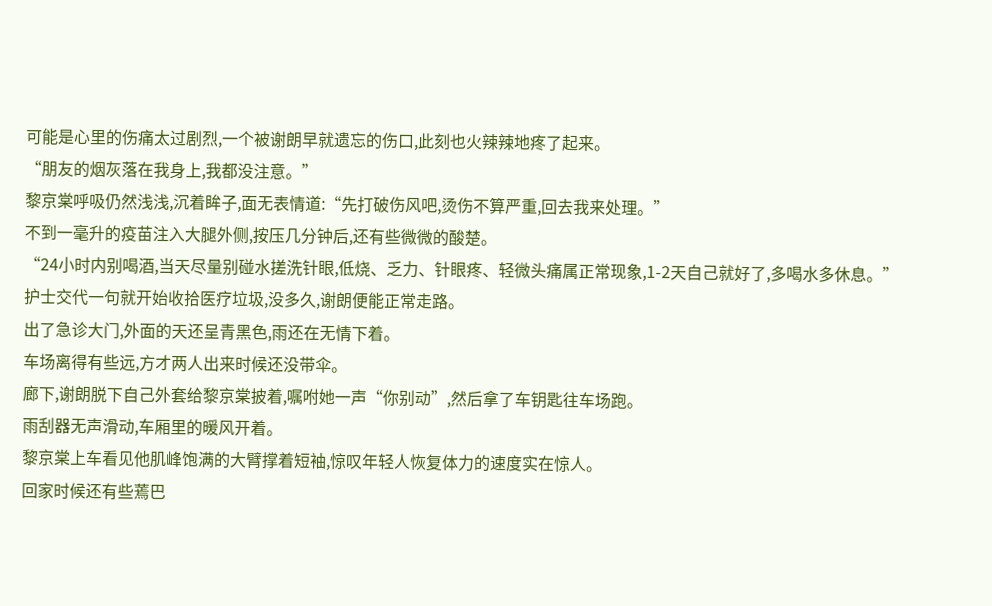可能是心里的伤痛太过剧烈,一个被谢朗早就遗忘的伤口,此刻也火辣辣地疼了起来。
“朋友的烟灰落在我身上,我都没注意。”
黎京棠呼吸仍然浅浅,沉着眸子,面无表情道:“先打破伤风吧,烫伤不算严重,回去我来处理。”
不到一毫升的疫苗注入大腿外侧,按压几分钟后,还有些微微的酸楚。
“24小时内别喝酒,当天尽量别碰水搓洗针眼,低烧、乏力、针眼疼、轻微头痛属正常现象,1-2天自己就好了,多喝水多休息。”
护士交代一句就开始收拾医疗垃圾,没多久,谢朗便能正常走路。
出了急诊大门,外面的天还呈青黑色,雨还在无情下着。
车场离得有些远,方才两人出来时候还没带伞。
廊下,谢朗脱下自己外套给黎京棠披着,嘱咐她一声“你别动”,然后拿了车钥匙往车场跑。
雨刮器无声滑动,车厢里的暖风开着。
黎京棠上车看见他肌峰饱满的大臂撑着短袖,惊叹年轻人恢复体力的速度实在惊人。
回家时候还有些蔫巴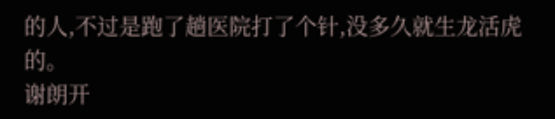的人,不过是跑了趟医院打了个针,没多久就生龙活虎的。
谢朗开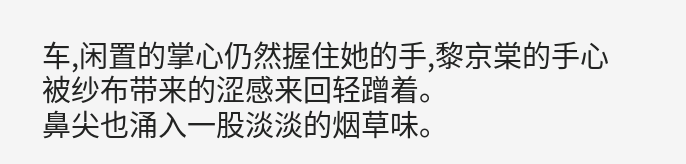车,闲置的掌心仍然握住她的手,黎京棠的手心被纱布带来的涩感来回轻蹭着。
鼻尖也涌入一股淡淡的烟草味。